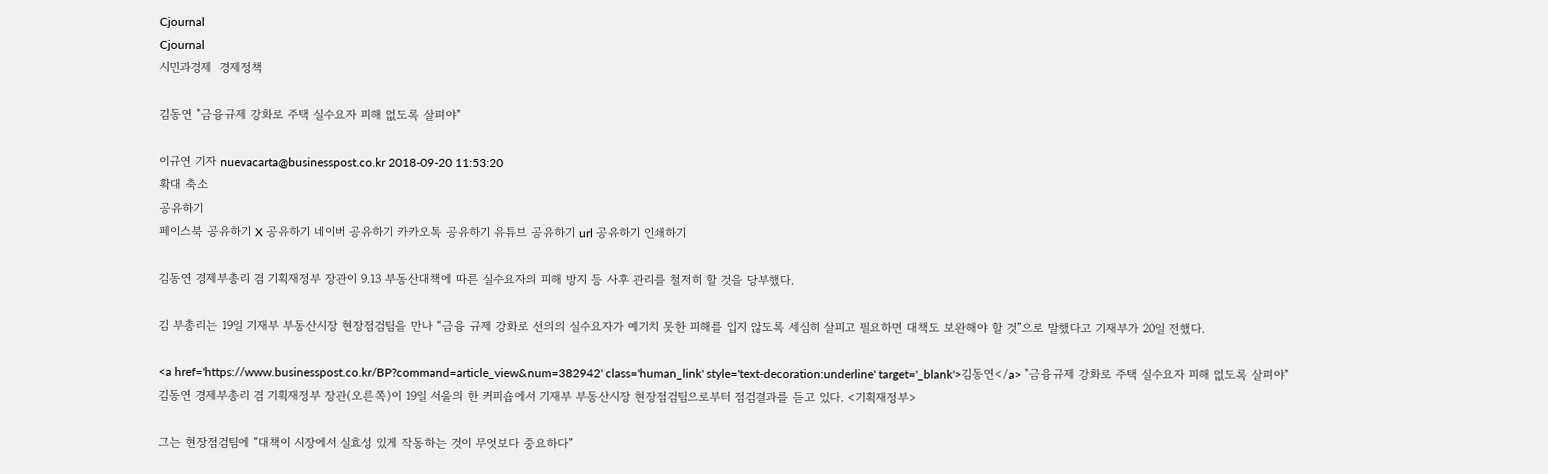Cjournal
Cjournal
시민과경제  경제정책

김동연 "금융규제 강화로 주택 실수요자 피해 없도록 살펴야"

이규연 기자 nuevacarta@businesspost.co.kr 2018-09-20 11:53:20
확대 축소
공유하기
페이스북 공유하기 X 공유하기 네이버 공유하기 카카오톡 공유하기 유튜브 공유하기 url 공유하기 인쇄하기

김동연 경제부총리 겸 기획재정부 장관이 9.13 부동산대책에 따른 실수요자의 피해 방지 등 사후 관리를 철저히 할 것을 당부했다.

김 부총리는 19일 기재부 부동산시장 현장점검팀을 만나 “금융 규제 강화로 선의의 실수요자가 예기치 못한 피해를 입지 않도록 세심히 살피고 필요하면 대책도 보완해야 할 것”으로 말했다고 기재부가 20일 전했다.

<a href='https://www.businesspost.co.kr/BP?command=article_view&num=382942' class='human_link' style='text-decoration:underline' target='_blank'>김동연</a> "금융규제 강화로 주택 실수요자 피해 없도록 살펴야"
김동연 경제부총리 겸 기획재정부 장관(오른쪽)이 19일 서울의 한 커피숍에서 기재부 부동산시장 현장점검팀으로부터 점검결과를 듣고 있다. <기획재정부>

그는 현장점검팀에 “대책이 시장에서 실효성 있게 작동하는 것이 무엇보다 중요하다”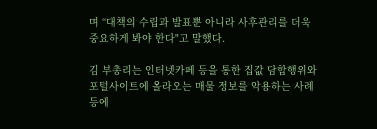며 “대책의 수립과 발표뿐 아니라 사후관리를 더욱 중요하게 봐야 한다"고 말했다.

김 부총리는 인터넷카페 등을 통한 집값 담합행위와 포털사이트에 올라오는 매물 정보를 악용하는 사례 등에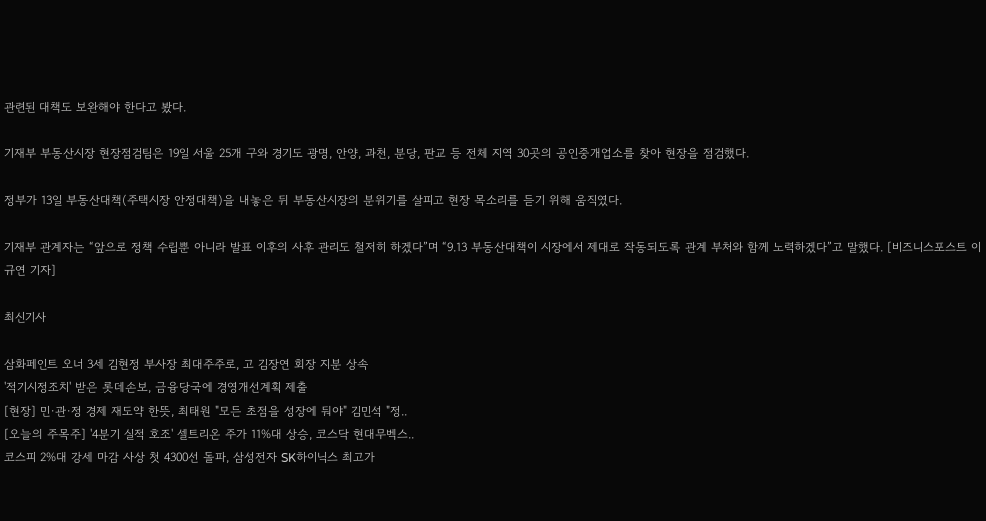관련된 대책도 보완해야 한다고 봤다.

기재부 부동산시장 현장점검팀은 19일 서울 25개 구와 경기도 광명, 안양, 과천, 분당, 판교 등 전체 지역 30곳의 공인중개업소를 찾아 현장을 점검했다.

정부가 13일 부동산대책(주택시장 안정대책)을 내놓은 뒤 부동산시장의 분위기를 살피고 현장 목소리를 듣기 위해 움직였다.

기재부 관계자는 “앞으로 정책 수립뿐 아니라 발표 이후의 사후 관리도 철저히 하겠다”며 “9.13 부동산대책이 시장에서 제대로 작동되도록 관계 부처와 함께 노력하겠다”고 말했다. [비즈니스포스트 이규연 기자]

최신기사

삼화페인트 오너 3세 김현정 부사장 최대주주로, 고 김장연 회장 지분 상속
'적기시정조치' 받은 롯데손보, 금융당국에 경영개선계획 제출
[현장] 민·관·정 경제 재도약 한뜻, 최태원 "모든 초점을 성장에 둬야" 김민석 "정..
[오늘의 주목주] '4분기 실적 호조' 셀트리온 주가 11%대 상승, 코스닥 현대무벡스..
코스피 2%대 강세 마감 사상 첫 4300선 돌파, 삼성전자 SK하이닉스 최고가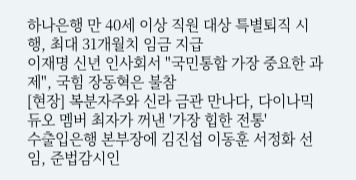하나은행 만 40세 이상 직원 대상 특별퇴직 시행, 최대 31개월치 임금 지급
이재명 신년 인사회서 "국민통합 가장 중요한 과제", 국힘 장동혁은 불참
[현장] 복분자주와 신라 금관 만나다, 다이나믹듀오 멤버 최자가 꺼낸 '가장 힙한 전통'
수출입은행 본부장에 김진섭 이동훈 서정화 선임, 준법감시인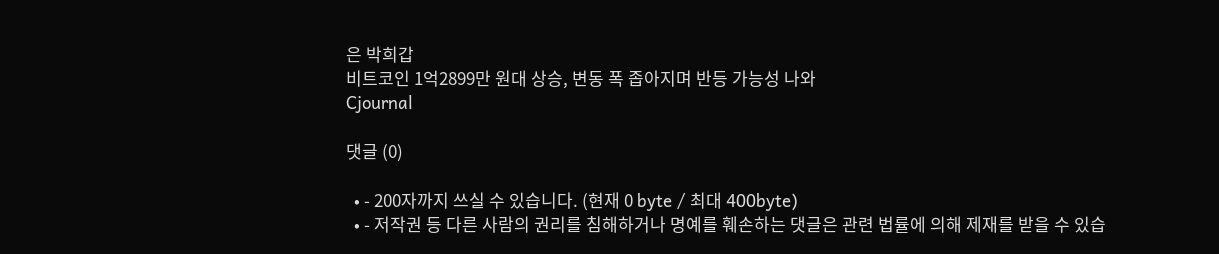은 박희갑
비트코인 1억2899만 원대 상승, 변동 폭 좁아지며 반등 가능성 나와
Cjournal

댓글 (0)

  • - 200자까지 쓰실 수 있습니다. (현재 0 byte / 최대 400byte)
  • - 저작권 등 다른 사람의 권리를 침해하거나 명예를 훼손하는 댓글은 관련 법률에 의해 제재를 받을 수 있습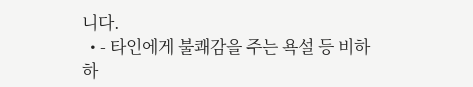니다.
  • - 타인에게 불쾌감을 주는 욕설 등 비하하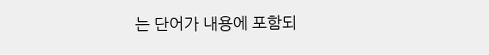는 단어가 내용에 포함되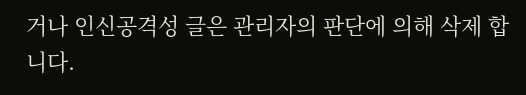거나 인신공격성 글은 관리자의 판단에 의해 삭제 합니다.